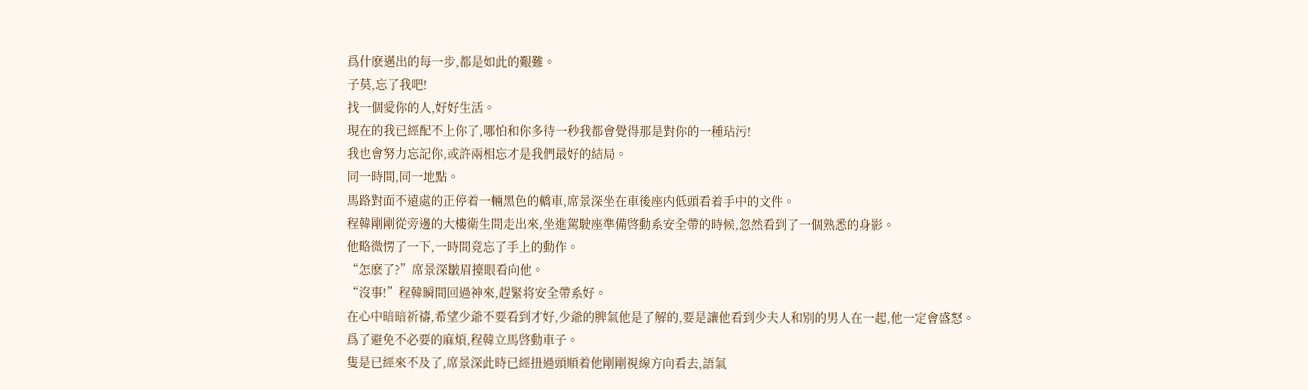爲什麽邁出的每一步,都是如此的艱難。
子莫,忘了我吧!
找一個愛你的人,好好生活。
現在的我已經配不上你了,哪怕和你多待一秒我都會覺得那是對你的一種玷污!
我也會努力忘記你,或許兩相忘才是我們最好的結局。
同一時間,同一地點。
馬路對面不遠處的正停着一輛黑色的轎車,席景深坐在車後座内低頭看着手中的文件。
程韓剛剛從旁邊的大樓衛生間走出來,坐進駕駛座準備啓動系安全帶的時候,忽然看到了一個熟悉的身影。
他略微愣了一下,一時間竟忘了手上的動作。
“怎麽了?”席景深皺眉擡眼看向他。
“沒事!”程韓瞬間回過神來,趕緊将安全帶系好。
在心中暗暗祈禱,希望少爺不要看到才好,少爺的脾氣他是了解的,要是讓他看到少夫人和别的男人在一起,他一定會盛怒。
爲了避免不必要的麻煩,程韓立馬啓動車子。
隻是已經來不及了,席景深此時已經扭過頭順着他剛剛視線方向看去,語氣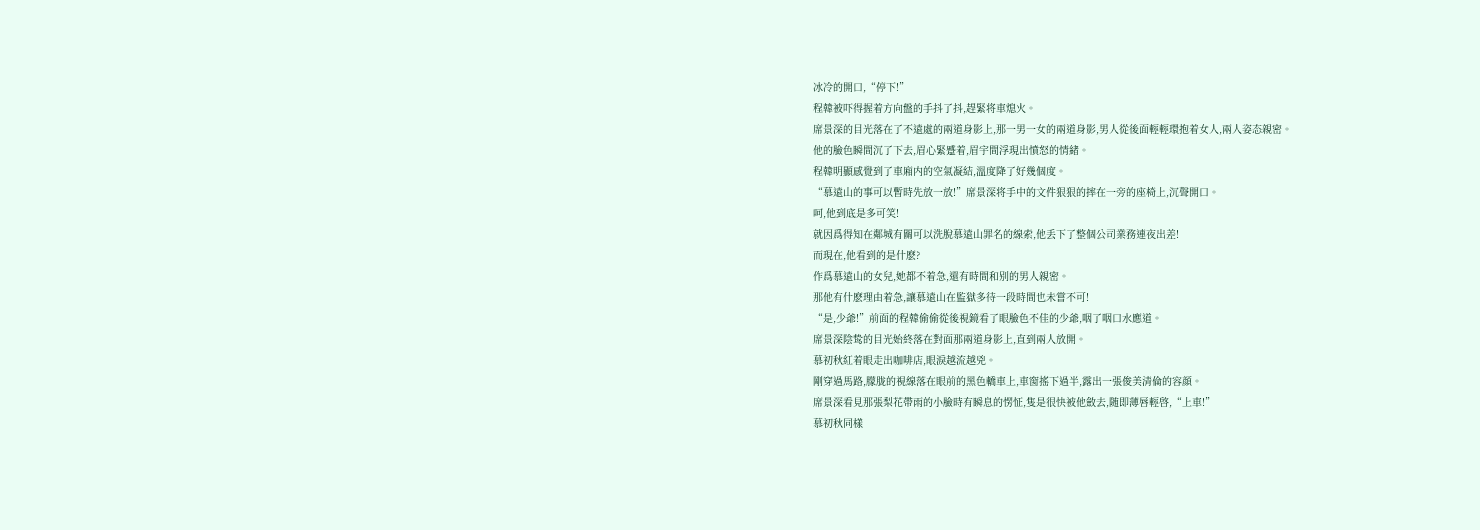冰冷的開口,“停下!”
程韓被吓得握着方向盤的手抖了抖,趕緊将車熄火。
席景深的目光落在了不遠處的兩道身影上,那一男一女的兩道身影,男人從後面輕輕環抱着女人,兩人姿态親密。
他的臉色瞬間沉了下去,眉心緊蹙着,眉宇間浮現出憤怒的情緒。
程韓明顯感覺到了車廂内的空氣凝結,溫度降了好幾個度。
“慕遠山的事可以暫時先放一放!”席景深将手中的文件狠狠的摔在一旁的座椅上,沉聲開口。
呵,他到底是多可笑!
就因爲得知在鄰城有關可以洗脫慕遠山罪名的線索,他丢下了整個公司業務連夜出差!
而現在,他看到的是什麽?
作爲慕遠山的女兒,她都不着急,還有時間和别的男人親密。
那他有什麽理由着急,讓慕遠山在監獄多待一段時間也未嘗不可!
“是,少爺!”前面的程韓偷偷從後視鏡看了眼臉色不佳的少爺,咽了咽口水應道。
席景深陰鸷的目光始終落在對面那兩道身影上,直到兩人放開。
慕初秋紅着眼走出咖啡店,眼淚越流越兇。
剛穿過馬路,朦胧的視線落在眼前的黑色轎車上,車窗搖下過半,露出一張俊美清倫的容顔。
席景深看見那張梨花帶雨的小臉時有瞬息的愣怔,隻是很快被他斂去,随即薄唇輕啓,“上車!”
慕初秋同樣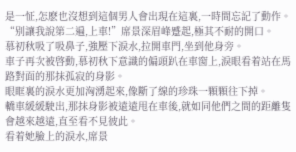是一怔,怎麽也沒想到這個男人會出現在這裏,一時間忘記了動作。
“别讓我說第二遍,上車!”席景深眉峰蹙起,極其不耐的開口。
慕初秋吸了吸鼻子,強壓下淚水,拉開車門,坐到他身旁。
車子再次被啓動,慕初秋下意識的偏頭趴在車窗上,淚眼看着站在馬路對面的那抹孤寂的身影。
眼眶裏的淚水更加洶湧起來,像斷了線的珍珠一顆顆往下掉。
轎車緩緩駛出,那抹身影被遠遠甩在車後,就如同他們之間的距離隻會越來越遠,直至看不見彼此。
看着她臉上的淚水,席景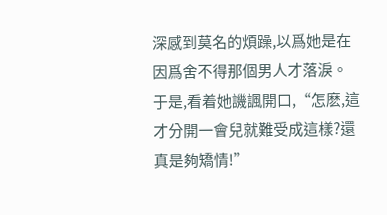深感到莫名的煩躁,以爲她是在因爲舍不得那個男人才落淚。
于是,看着她譏諷開口,“怎麽,這才分開一會兒就難受成這樣?還真是夠矯情!”